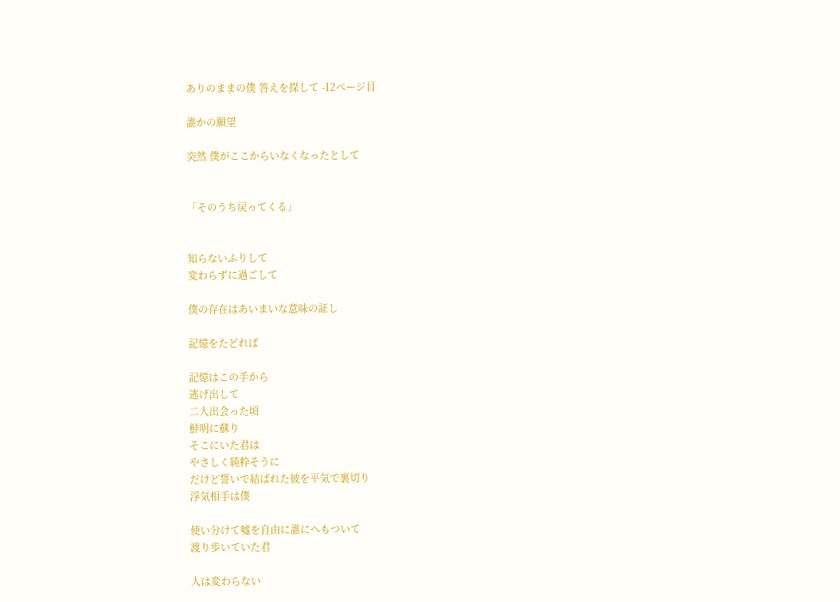ありのままの僕 答えを探して -12ページ目

誰かの願望

突然 僕がここからいなくなったとして


「そのうち戻ってくる」


知らないふりして
変わらずに過ごして

僕の存在はあいまいな意味の証し

記憶をたどれば

記憶はこの手から
逃げ出して
二人出会った頃
鮮明に蘇り
そこにいた君は
やさしく純粋そうに
だけど誓いで結ばれた彼を平気で裏切り
浮気相手は僕

使い分けて嘘を自由に誰にへもついて
渡り歩いていた君

人は変わらない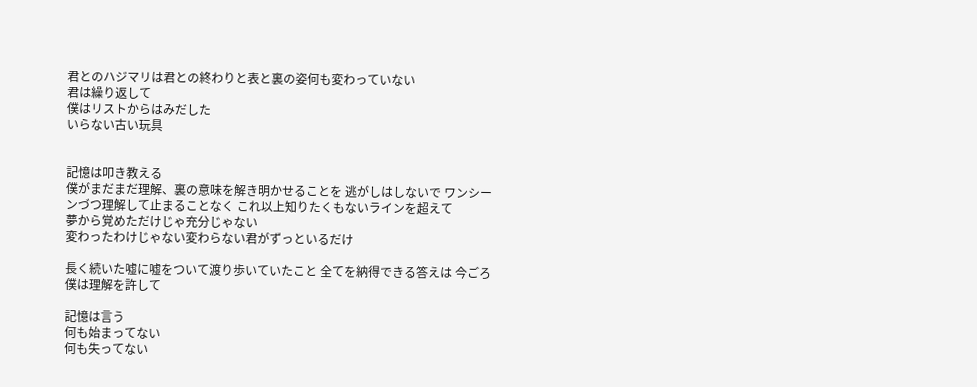君とのハジマリは君との終わりと表と裏の姿何も変わっていない
君は繰り返して
僕はリストからはみだした
いらない古い玩具


記憶は叩き教える
僕がまだまだ理解、裏の意味を解き明かせることを 逃がしはしないで ワンシーンづつ理解して止まることなく これ以上知りたくもないラインを超えて
夢から覚めただけじゃ充分じゃない
変わったわけじゃない変わらない君がずっといるだけ

長く続いた嘘に嘘をついて渡り歩いていたこと 全てを納得できる答えは 今ごろ僕は理解を許して

記憶は言う
何も始まってない
何も失ってない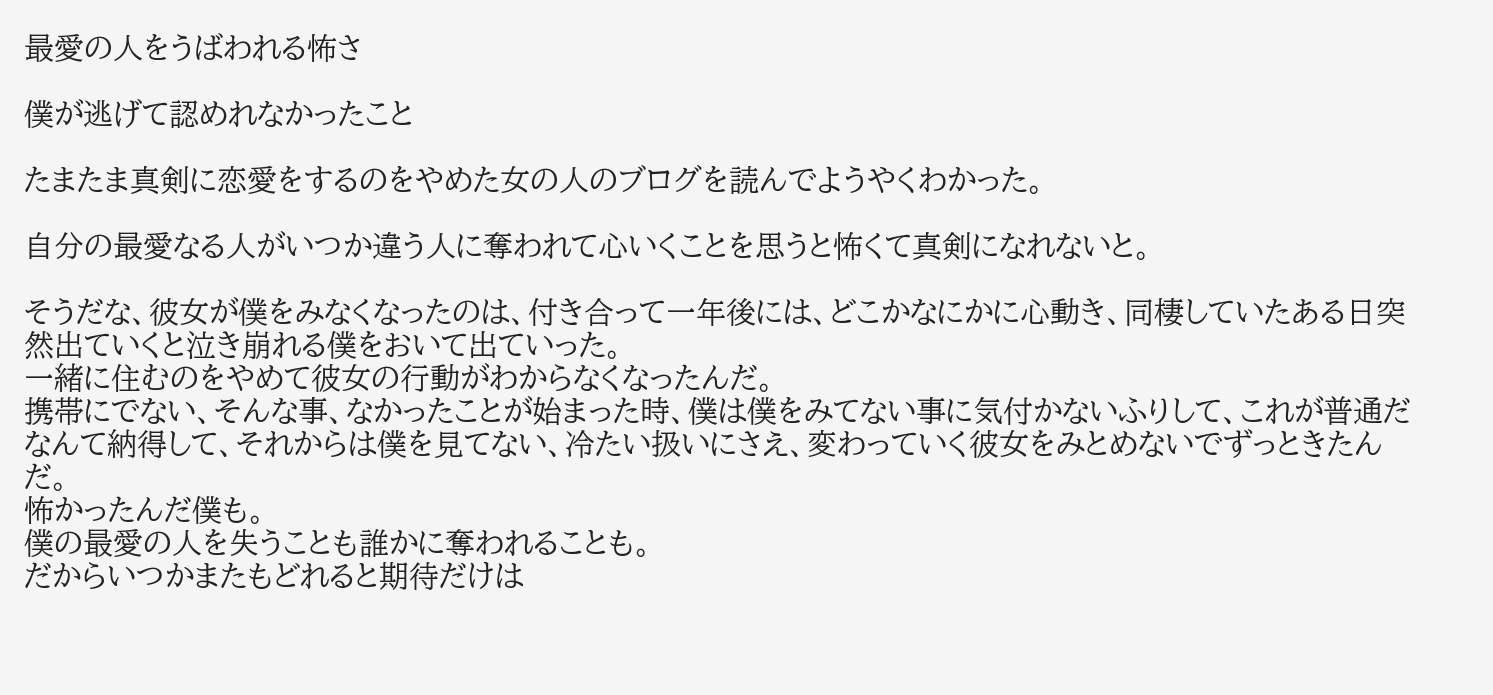最愛の人をうばわれる怖さ

僕が逃げて認めれなかったこと

たまたま真剣に恋愛をするのをやめた女の人のブログを読んでようやくわかった。

自分の最愛なる人がいつか違う人に奪われて心いくことを思うと怖くて真剣になれないと。

そうだな、彼女が僕をみなくなったのは、付き合って一年後には、どこかなにかに心動き、同棲していたある日突然出ていくと泣き崩れる僕をおいて出ていった。
一緒に住むのをやめて彼女の行動がわからなくなったんだ。
携帯にでない、そんな事、なかったことが始まった時、僕は僕をみてない事に気付かないふりして、これが普通だなんて納得して、それからは僕を見てない、冷たい扱いにさえ、変わっていく彼女をみとめないでずっときたんだ。
怖かったんだ僕も。
僕の最愛の人を失うことも誰かに奪われることも。
だからいつかまたもどれると期待だけは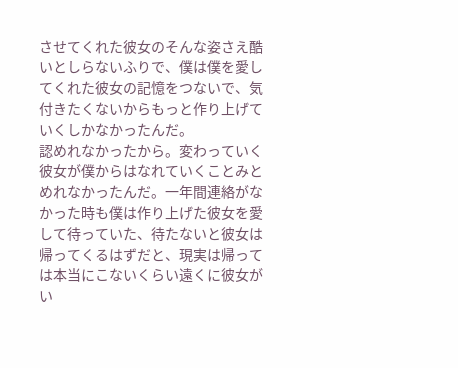させてくれた彼女のそんな姿さえ酷いとしらないふりで、僕は僕を愛してくれた彼女の記憶をつないで、気付きたくないからもっと作り上げていくしかなかったんだ。
認めれなかったから。変わっていく彼女が僕からはなれていくことみとめれなかったんだ。一年間連絡がなかった時も僕は作り上げた彼女を愛して待っていた、待たないと彼女は帰ってくるはずだと、現実は帰っては本当にこないくらい遠くに彼女がい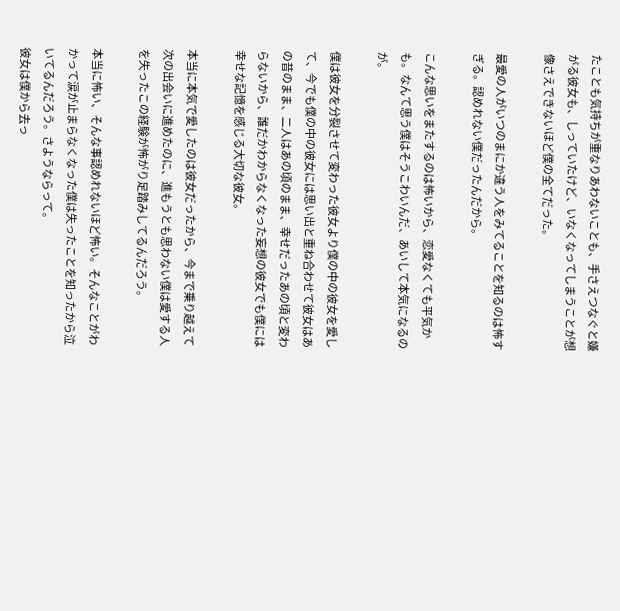たことも気持ちが重なりあわないことも、手さえつなぐと嫌がる彼女も、しっていたけど、いなくなってしまうことが想像さえできないほど僕の全てだった。

最愛の人がいつのまにか違う人をみてることを知るのは怖すぎる。認めれない僕だったんだから。

こんな思いをまたするのは怖いから、恋愛なくても平気かも。なんて思う僕はそうこわいんだ、あいして本気になるのが。

僕は彼女を分裂させて変わった彼女より僕の中の彼女を愛して、今でも僕の中の彼女には思い出と重ね合わせて彼女はあの昔のまま、二人はあの頃のまま、幸せだったあの頃と変わらないから、誰だかわからなくなった妄想の彼女でも僕には幸せな記憶を感じる大切な彼女。

本当に本気で愛したのは彼女だったから、今まで乗り越えて次の出会いに進めたのに、進もうとも思わない僕は愛する人を失ったこの経験が怖がり足踏みしてるんだろう。

本当に怖い、そんな事認めれないほど怖い。そんなことがわかって涙が止まらなくなった僕は失ったことを知ったから泣いてるんだろう。さようならって。
彼女は僕から去っ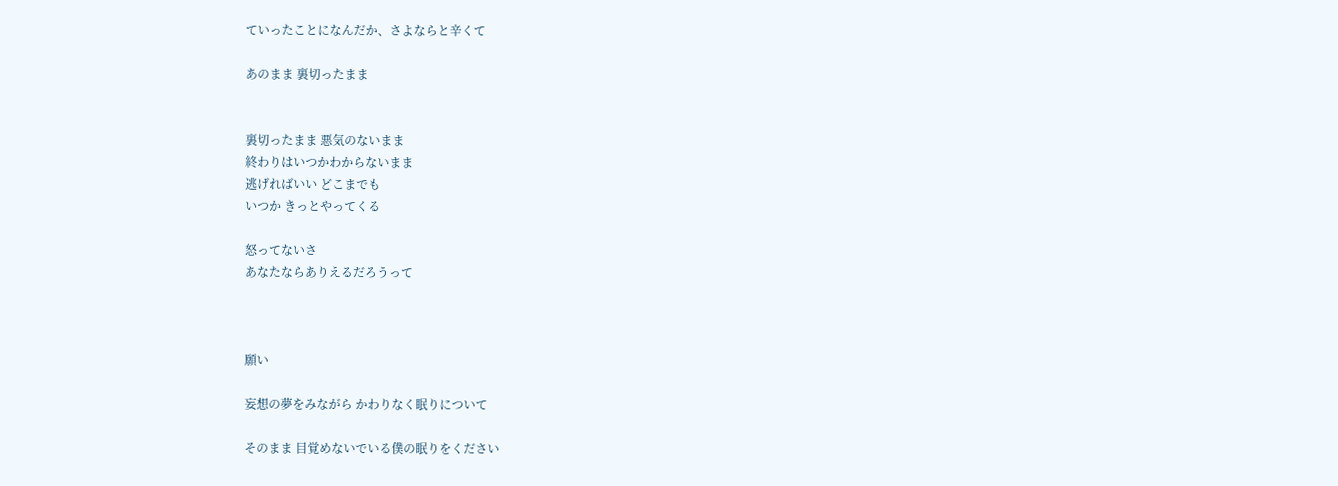ていったことになんだか、さよならと辛くて

あのまま 裏切ったまま


裏切ったまま 悪気のないまま
終わりはいつかわからないまま
逃げればいい どこまでも
いつか きっとやってくる

怒ってないさ
あなたならありえるだろうって



願い

妄想の夢をみながら かわりなく眠りについて

そのまま 目覚めないでいる僕の眠りをください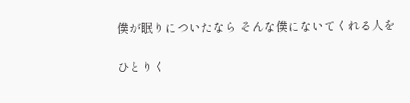僕が眠りについたなら そんな僕にないてくれる人を

ひとりく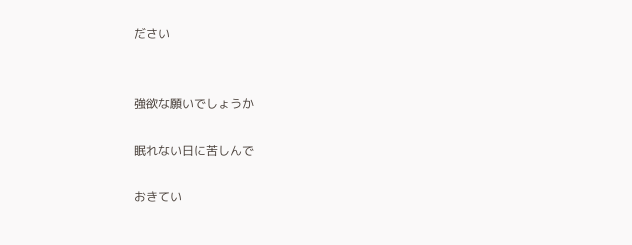ださい


強欲な願いでしょうか

眠れない日に苦しんで

おきてい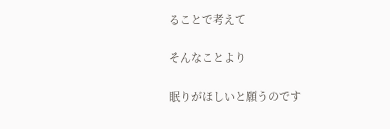ることで考えて

そんなことより

眠りがほしいと願うのです